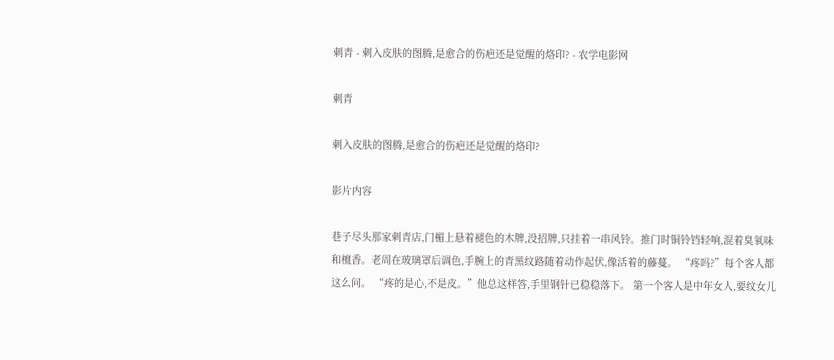刺青 - 刺入皮肤的图腾,是愈合的伤疤还是觉醒的烙印? - 农学电影网

刺青

刺入皮肤的图腾,是愈合的伤疤还是觉醒的烙印?

影片内容

巷子尽头那家刺青店,门楣上悬着褪色的木牌,没招牌,只挂着一串风铃。推门时铜铃铛轻响,混着臭氧味和檀香。老周在玻璃罩后调色,手腕上的青黑纹路随着动作起伏,像活着的藤蔓。 “疼吗?”每个客人都这么问。 “疼的是心,不是皮。”他总这样答,手里钢针已稳稳落下。 第一个客人是中年女人,要纹女儿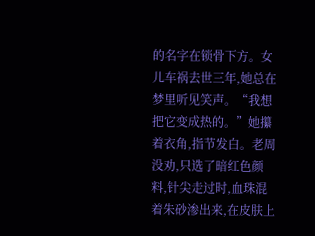的名字在锁骨下方。女儿车祸去世三年,她总在梦里听见笑声。“我想把它变成热的。”她攥着衣角,指节发白。老周没劝,只选了暗红色颜料,针尖走过时,血珠混着朱砂渗出来,在皮肤上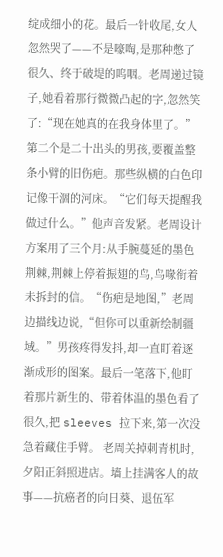绽成细小的花。最后一针收尾,女人忽然哭了——不是嚎啕,是那种憋了很久、终于破堤的呜咽。老周递过镜子,她看着那行微微凸起的字,忽然笑了:“现在她真的在我身体里了。” 第二个是二十出头的男孩,要覆盖整条小臂的旧伤疤。那些纵横的白色印记像干涸的河床。“它们每天提醒我做过什么。”他声音发紧。老周设计方案用了三个月:从手腕蔓延的墨色荆棘,荆棘上停着振翅的鸟,鸟喙衔着未拆封的信。“伤疤是地图,”老周边描线边说,“但你可以重新绘制疆域。”男孩疼得发抖,却一直盯着逐渐成形的图案。最后一笔落下,他盯着那片新生的、带着体温的墨色看了很久,把 sleeves 拉下来,第一次没急着藏住手臂。 老周关掉刺青机时,夕阳正斜照进店。墙上挂满客人的故事——抗癌者的向日葵、退伍军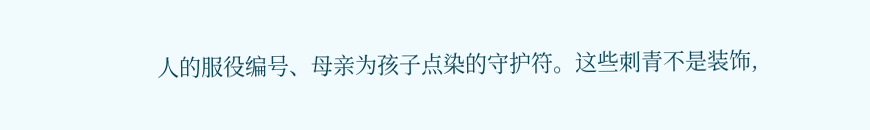人的服役编号、母亲为孩子点染的守护符。这些刺青不是装饰,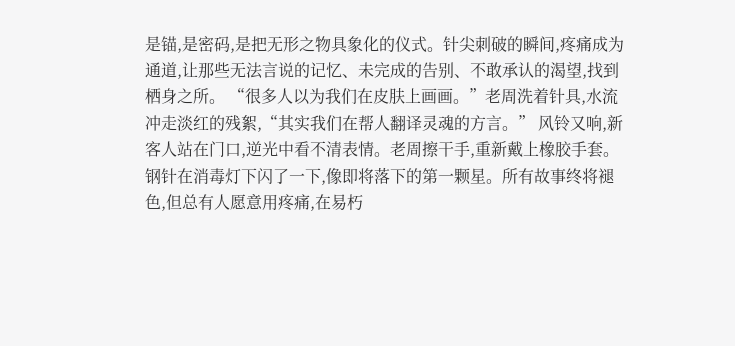是锚,是密码,是把无形之物具象化的仪式。针尖刺破的瞬间,疼痛成为通道,让那些无法言说的记忆、未完成的告别、不敢承认的渴望,找到栖身之所。 “很多人以为我们在皮肤上画画。”老周洗着针具,水流冲走淡红的残絮,“其实我们在帮人翻译灵魂的方言。” 风铃又响,新客人站在门口,逆光中看不清表情。老周擦干手,重新戴上橡胶手套。钢针在消毒灯下闪了一下,像即将落下的第一颗星。所有故事终将褪色,但总有人愿意用疼痛,在易朽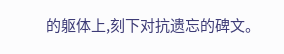的躯体上,刻下对抗遗忘的碑文。